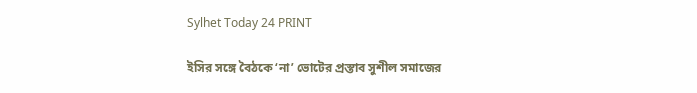Sylhet Today 24 PRINT

ইসির সঙ্গে বৈঠকে ‘না’ ভোটের প্রস্তাব সুশীল সমাজের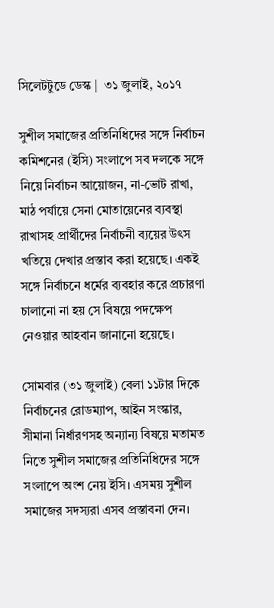সিলেটটুডে ডেস্ক |  ৩১ জুলাই, ২০১৭

সুশীল সমাজের প্রতিনিধিদের সঙ্গে নির্বাচন কমিশনের (ইসি) সংলাপে সব দলকে সঙ্গে নিয়ে নির্বাচন আয়োজন, না-ভোট রাখা, মাঠ পর্যায়ে সেনা মোতায়েনের ব্যবস্থা রাখাসহ প্রার্থীদের নির্বাচনী ব্যয়ের উৎস খতিয়ে দেখার প্রস্তাব করা হয়েছে। একই সঙ্গে নির্বাচনে ধর্মের ব্যবহার করে প্রচারণা চালানো না হয় সে বিষয়ে পদক্ষেপ নেওয়ার আহবান জানানো হয়েছে।

সোমবার (৩১ জুলাই) বেলা ১১টার দিকে নির্বাচনের রোডম্যাপ, আইন সংস্কার, সীমানা নির্ধারণসহ অন্যান্য বিষয়ে মতামত নিতে সুশীল সমাজের প্রতিনিধিদের সঙ্গে সংলাপে অংশ নেয় ইসি। এসময় সুশীল সমাজের সদস্যরা এসব প্রস্তাবনা দেন।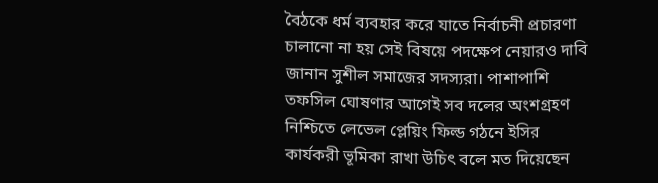বৈঠকে ধর্ম ব্যবহার করে যাতে নির্বাচনী প্রচারণা চালানো না হয় সেই বিষয়ে পদক্ষেপ নেয়ারও দাবি জানান সুশীল সমাজের সদস্যরা। পাশাপাশি তফসিল ঘোষণার আগেই সব দলের অংশগ্রহণ নিশ্চিতে লেভেল প্লেয়িং ফিল্ড গঠনে ইসির কার্যকরী ভূমিকা রাখা উচিৎ বলে মত দিয়েছেন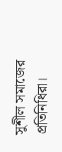সুশীল সমাজের প্রতিনিধিরা।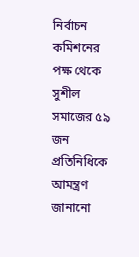নির্বাচন কমিশনের পক্ষ থেকে সুশীল সমাজের ৫৯ জন প্রতিনিধিকে আমন্ত্রণ জানানো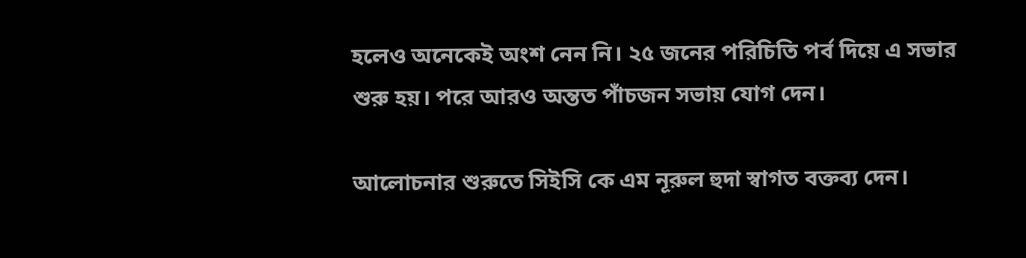হলেও অনেকেই অংশ নেন নি। ২৫ জনের পরিচিতি পর্ব দিয়ে এ সভার শুরু হয়। পরে আরও অন্তত পাঁচজন সভায় যোগ দেন।

আলোচনার শুরুতে সিইসি কে এম নূরুল হুদা স্বাগত বক্তব্য দেন।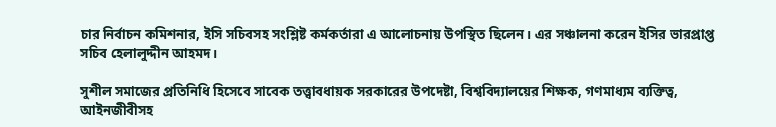চার নির্বাচন কমিশনার, ইসি সচিবসহ সংশ্লিষ্ট কর্মকর্তারা এ আলোচনায় উপস্থিত ছিলেন। এর সঞ্চালনা করেন ইসির ভারপ্রাপ্ত সচিব হেলালুদ্দীন আহমদ।

সুশীল সমাজের প্রতিনিধি হিসেবে সাবেক তত্ত্বাবধায়ক সরকারের উপদেষ্টা, বিশ্ববিদ্যালয়ের শিক্ষক, গণমাধ্যম ব্যক্তিত্ব, আইনজীবীসহ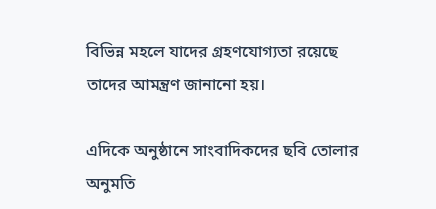বিভিন্ন মহলে যাদের গ্রহণযোগ্যতা রয়েছে তাদের আমন্ত্রণ জানানো হয়।

এদিকে অনুষ্ঠানে সাংবাদিকদের ছবি তোলার অনুমতি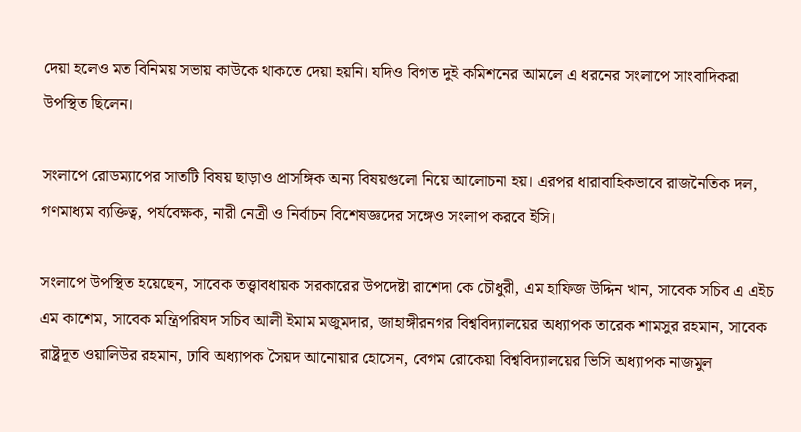দেয়া হলেও মত বিনিময় সভায় কাউকে থাকতে দেয়া হয়নি। যদিও বিগত দুই কমিশনের আমলে এ ধরনের সংলাপে সাংবাদিকরা উপস্থিত ছিলেন।

সংলাপে রোডম্যাপের সাতটি বিষয় ছাড়াও প্রাসঙ্গিক অন্য বিষয়গুলো নিয়ে আলোচনা হয়। এরপর ধারাবাহিকভাবে রাজনৈতিক দল, গণমাধ্যম ব্যক্তিত্ব, পর্যবেক্ষক, নারী নেত্রী ও নির্বাচন বিশেষজ্ঞদের সঙ্গেও সংলাপ করবে ইসি।

সংলাপে উপস্থিত হয়েছেন, সাবেক তত্ত্বাবধায়ক সরকারের উপদেষ্টা রাশেদা কে চৌধুরী, এম হাফিজ উদ্দিন খান, সাবেক সচিব এ এইচ এম কাশেম, সাবেক মন্ত্রিপরিষদ সচিব আলী ইমাম মজুমদার, জাহাঙ্গীরনগর বিশ্ববিদ্যালয়ের অধ্যাপক তারেক শামসুর রহমান, সাবেক রাষ্ট্রদূত ওয়ালিউর রহমান, ঢাবি অধ্যাপক সৈয়দ আনোয়ার হোসেন, বেগম রোকেয়া বিশ্ববিদ্যালয়ের ভিসি অধ্যাপক নাজমুল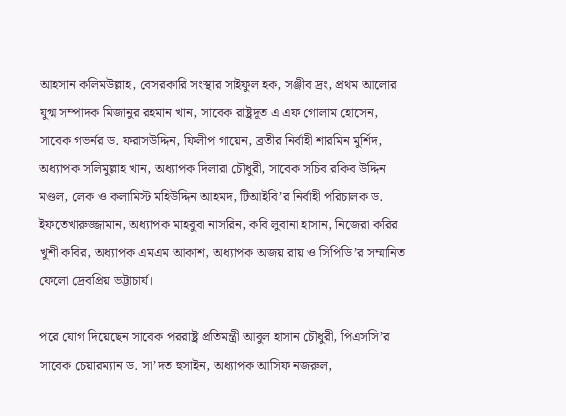আহসান কলিমউল্লাহ, বেসরকারি সংস্থার সাইফুল হক, সঞ্জীব দ্রং, প্রথম আলোর যুগ্ম সম্পাদক মিজানুর রহমান খান, সাবেক রাষ্ট্রদূত এ এফ গোলাম হোসেন, সাবেক গভর্নর ড. ফরাসউদ্দিন, ফিলীপ গায়েন, ব্রতীর নির্বাহী শারমিন মুর্শিদ, অধ্যাপক সলিমুল্লাহ খান, অধ্যাপক দিলারা চৌধুরী, সাবেক সচিব রকিব উদ্দিন মণ্ডল, লেক ও কলামিস্ট মহিউদ্দিন আহমদ, টিআইবি’র নির্বাহী পরিচালক ড. ইফতেখারুজ্জামান, অধ্যাপক মাহবুবা নাসরিন, কবি লুবানা হাসান, নিজেরা করির খুশী কবির, অধ্যাপক এমএম আকাশ, অধ্যাপক অজয় রায় ও সিপিডি’র সম্মানিত ফেলো দ্রেবপ্রিয় ভট্টাচার্য।

পরে যোগ দিয়েছেন সাবেক পররাষ্ট্র প্রতিমন্ত্রী আবুল হাসান চৌধুরী, পিএসসি’র সাবেক চেয়ারম্যান ড. সা’দত হুসাইন, অধ্যাপক আসিফ নজরুল,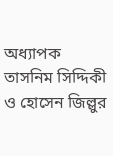অধ্যাপক তাসনিম সিদ্দিকী ও হোসেন জিল্লুর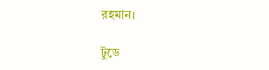রহমান।

টুডে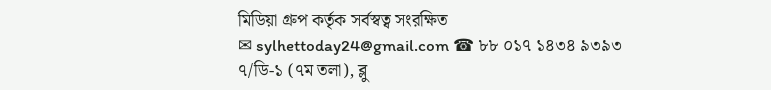মিডিয়া গ্রুপ কর্তৃক সর্বস্বত্ব সংরক্ষিত
✉ sylhettoday24@gmail.com ☎ ৮৮ ০১৭ ১৪৩৪ ৯৩৯৩
৭/ডি-১ (৭ম তলা), ব্লু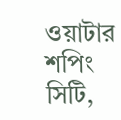ওয়াটার শপিং সিটি,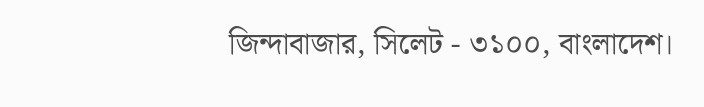জিন্দাবাজার, সিলেট - ৩১০০, বাংলাদেশ।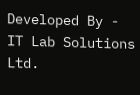Developed By - IT Lab Solutions Ltd.